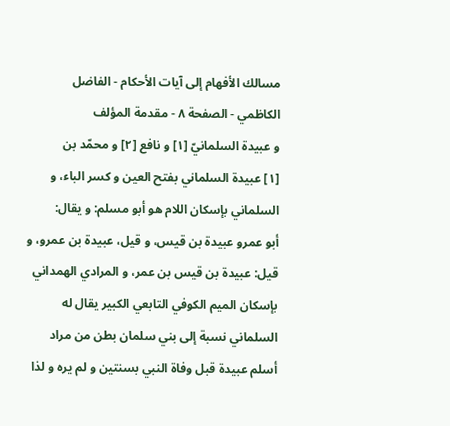مسالك الأفهام إلى آيات الأحكام - الفاضل الكاظمي - الصفحة ٨ - مقدمة المؤلف
و عبيدة السلمانيّ [١] و نافع [٢] و محمّد بن
[١] عبيدة السلماني بفتح العين و كسر الباء، و السلماني بإسكان اللام هو أبو مسلم: و يقال:
أبو عمرو عبيدة بن قيس، و قيل، عبيدة بن عمرو، و قيل: عبيدة بن قيس بن عمر، و المرادي الهمداني بإسكان الميم الكوفي التابعي الكبير يقال له السلماني نسبة إلى بني سلمان بطن من مراد أسلم عبيدة قبل وفاة النبي بسنتين و لم يره و لذا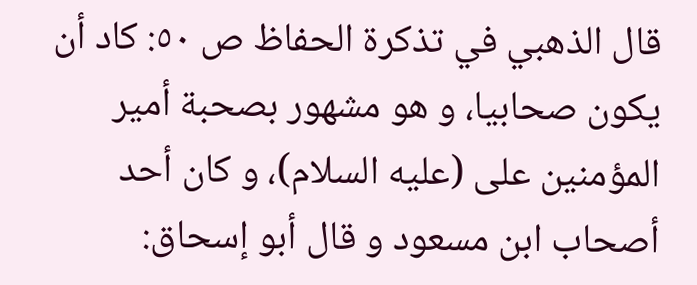قال الذهبي في تذكرة الحفاظ ص ٥٠: كاد أن يكون صحابيا، و هو مشهور بصحبة أمير المؤمنين على (عليه السلام)، و كان أحد أصحاب ابن مسعود و قال أبو إسحاق: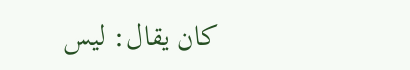كان يقال: ليس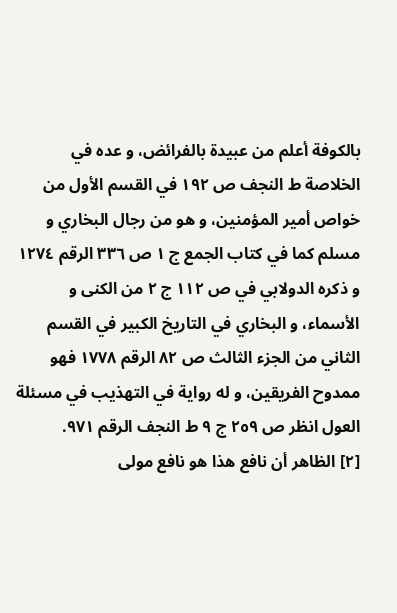بالكوفة أعلم من عبيدة بالفرائض، و عده في الخلاصة ط النجف ص ١٩٢ في القسم الأول من خواص أمير المؤمنين، و هو من رجال البخاري و مسلم كما في كتاب الجمع ج ١ ص ٣٣٦ الرقم ١٢٧٤ و ذكره الدولابي في ص ١١٢ ج ٢ من الكنى و الأسماء، و البخاري في التاريخ الكبير في القسم الثاني من الجزء الثالث ص ٨٢ الرقم ١٧٧٨ فهو ممدوح الفريقين، و له رواية في التهذيب في مسئلة العول انظر ص ٢٥٩ ج ٩ ط النجف الرقم ٩٧١.
[٢] الظاهر أن نافع هذا هو نافع مولى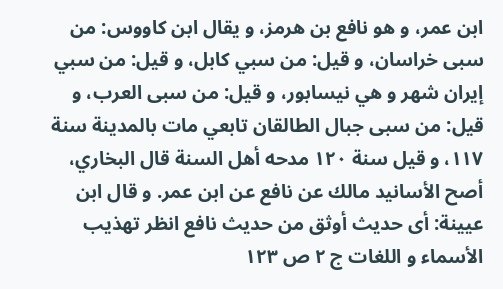ابن عمر، و هو نافع بن هرمز، و يقال ابن كاووس: من سبى خراسان، و قيل: من سبي كابل، و قيل: من سبي إيران شهر و هي نيسابور، و قيل: من سبى العرب، و قيل: من سبى جبال الطالقان تابعي مات بالمدينة سنة ١١٧، و قيل سنة ١٢٠ مدحه أهل السنة قال البخاري، أصح الأسانيد مالك عن نافع عن ابن عمر. و قال ابن عيينة: أى حديث أوثق من حديث نافع انظر تهذيب الأسماء و اللغات ج ٢ ص ١٢٣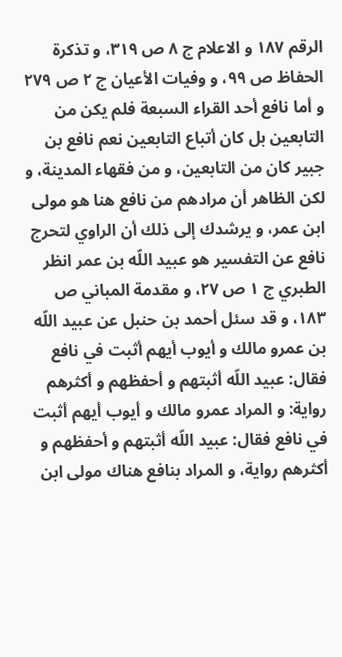الرقم ١٨٧ و الاعلام ج ٨ ص ٣١٩، و تذكرة الحفاظ ص ٩٩، و وفيات الأعيان ج ٢ ص ٢٧٩ و أما نافع أحد القراء السبعة فلم يكن من التابعين بل كان أتباع التابعين نعم نافع بن جبير كان من التابعين، و من فقهاء المدينة، و لكن الظاهر أن مرادهم من نافع هنا هو مولى ابن عمر، و يرشدك إلى ذلك أن الراوي لتحرج نافع عن التفسير هو عبيد اللّه بن عمر انظر الطبري ج ١ ص ٢٧، و مقدمة المباني ص ١٨٣، و قد سئل أحمد بن حنبل عن عبيد اللّه بن عمرو مالك و أيوب أيهم أثبت في نافع فقال: عبيد اللّه أثبتهم و أحفظهم و أكثرهم رواية: و المراد عمرو مالك و أيوب أيهم أثبت في نافع فقال: عبيد اللّه أثبتهم و أحفظهم و أكثرهم رواية، و المراد بنافع هناك مولى ابن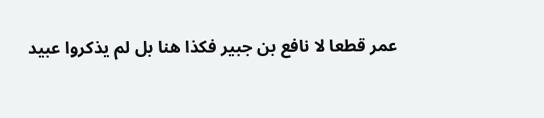عمر قطعا لا نافع بن جبير فكذا هنا بل لم يذكروا عبيد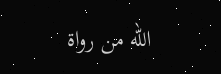اللّه من رواة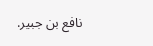نافع بن جبير.